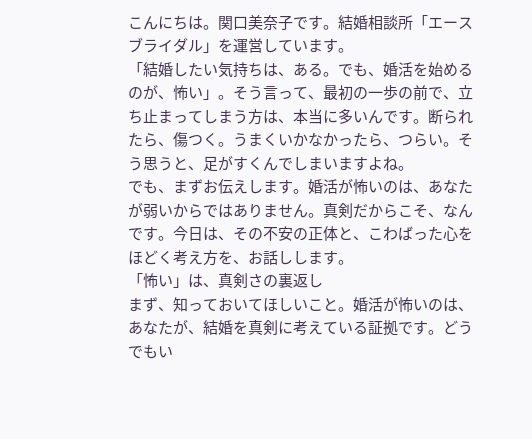こんにちは。関口美奈子です。結婚相談所「エースブライダル」を運営しています。
「結婚したい気持ちは、ある。でも、婚活を始めるのが、怖い」。そう言って、最初の一歩の前で、立ち止まってしまう方は、本当に多いんです。断られたら、傷つく。うまくいかなかったら、つらい。そう思うと、足がすくんでしまいますよね。
でも、まずお伝えします。婚活が怖いのは、あなたが弱いからではありません。真剣だからこそ、なんです。今日は、その不安の正体と、こわばった心をほどく考え方を、お話しします。
「怖い」は、真剣さの裏返し
まず、知っておいてほしいこと。婚活が怖いのは、あなたが、結婚を真剣に考えている証拠です。どうでもい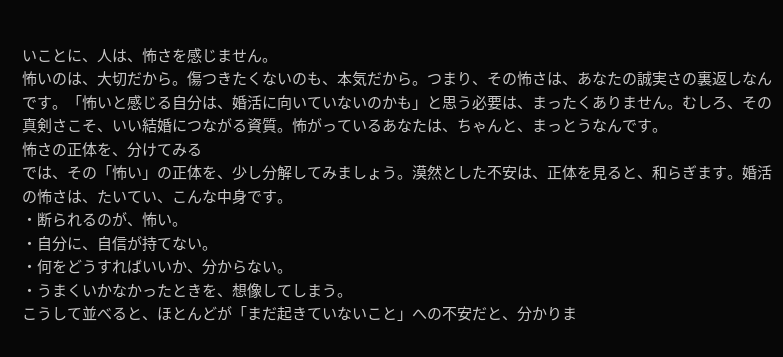いことに、人は、怖さを感じません。
怖いのは、大切だから。傷つきたくないのも、本気だから。つまり、その怖さは、あなたの誠実さの裏返しなんです。「怖いと感じる自分は、婚活に向いていないのかも」と思う必要は、まったくありません。むしろ、その真剣さこそ、いい結婚につながる資質。怖がっているあなたは、ちゃんと、まっとうなんです。
怖さの正体を、分けてみる
では、その「怖い」の正体を、少し分解してみましょう。漠然とした不安は、正体を見ると、和らぎます。婚活の怖さは、たいてい、こんな中身です。
・断られるのが、怖い。
・自分に、自信が持てない。
・何をどうすればいいか、分からない。
・うまくいかなかったときを、想像してしまう。
こうして並べると、ほとんどが「まだ起きていないこと」への不安だと、分かりま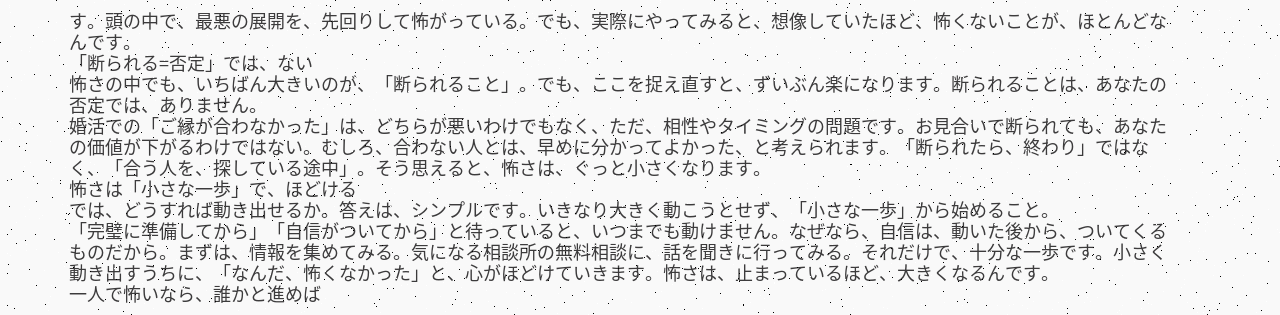す。頭の中で、最悪の展開を、先回りして怖がっている。でも、実際にやってみると、想像していたほど、怖くないことが、ほとんどなんです。
「断られる=否定」では、ない
怖さの中でも、いちばん大きいのが、「断られること」。でも、ここを捉え直すと、ずいぶん楽になります。断られることは、あなたの否定では、ありません。
婚活での「ご縁が合わなかった」は、どちらが悪いわけでもなく、ただ、相性やタイミングの問題です。お見合いで断られても、あなたの価値が下がるわけではない。むしろ、合わない人とは、早めに分かってよかった、と考えられます。「断られたら、終わり」ではなく、「合う人を、探している途中」。そう思えると、怖さは、ぐっと小さくなります。
怖さは「小さな一歩」で、ほどける
では、どうすれば動き出せるか。答えは、シンプルです。いきなり大きく動こうとせず、「小さな一歩」から始めること。
「完璧に準備してから」「自信がついてから」と待っていると、いつまでも動けません。なぜなら、自信は、動いた後から、ついてくるものだから。まずは、情報を集めてみる。気になる相談所の無料相談に、話を聞きに行ってみる。それだけで、十分な一歩です。小さく動き出すうちに、「なんだ、怖くなかった」と、心がほどけていきます。怖さは、止まっているほど、大きくなるんです。
一人で怖いなら、誰かと進めば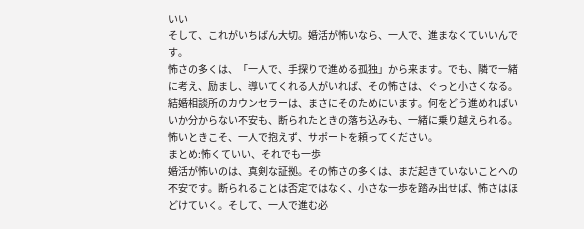いい
そして、これがいちばん大切。婚活が怖いなら、一人で、進まなくていいんです。
怖さの多くは、「一人で、手探りで進める孤独」から来ます。でも、隣で一緒に考え、励まし、導いてくれる人がいれば、その怖さは、ぐっと小さくなる。結婚相談所のカウンセラーは、まさにそのためにいます。何をどう進めればいいか分からない不安も、断られたときの落ち込みも、一緒に乗り越えられる。怖いときこそ、一人で抱えず、サポートを頼ってください。
まとめ:怖くていい、それでも一歩
婚活が怖いのは、真剣な証拠。その怖さの多くは、まだ起きていないことへの不安です。断られることは否定ではなく、小さな一歩を踏み出せば、怖さはほどけていく。そして、一人で進む必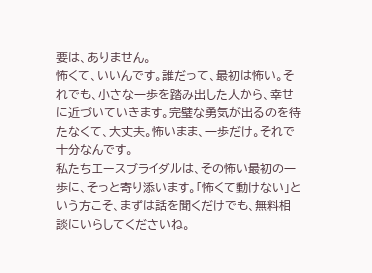要は、ありません。
怖くて、いいんです。誰だって、最初は怖い。それでも、小さな一歩を踏み出した人から、幸せに近づいていきます。完璧な勇気が出るのを待たなくて、大丈夫。怖いまま、一歩だけ。それで十分なんです。
私たちエースブライダルは、その怖い最初の一歩に、そっと寄り添います。「怖くて動けない」という方こそ、まずは話を聞くだけでも、無料相談にいらしてくださいね。